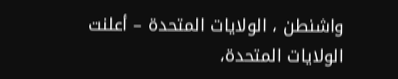واشنطن ، الولايات المتحدة – أعلنت الولايات المتحدة،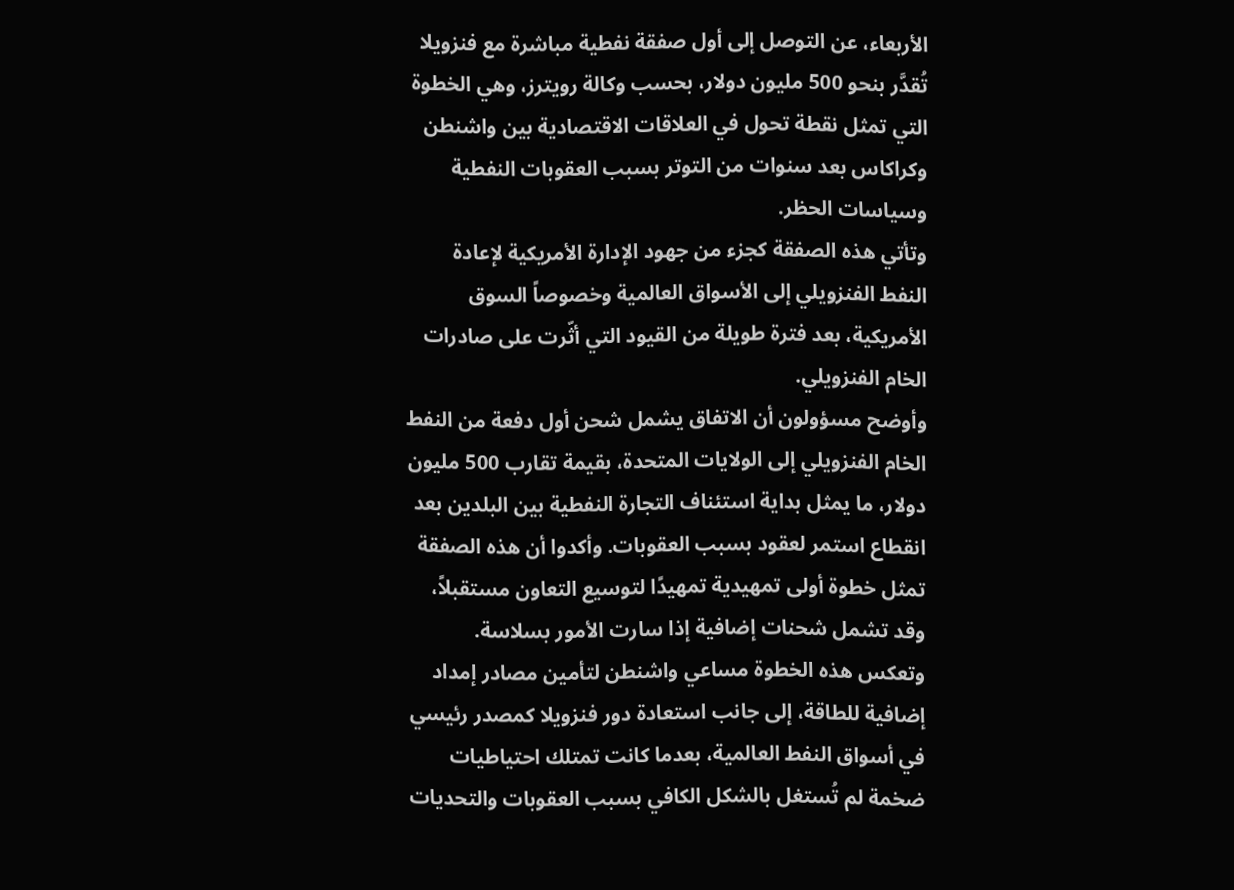الأربعاء، عن التوصل إلى أول صفقة نفطية مباشرة مع فنزويلا تُقدَّر بنحو 500 مليون دولار، بحسب وكالة رويترز، وهي الخطوة التي تمثل نقطة تحول في العلاقات الاقتصادية بين واشنطن وكراكاس بعد سنوات من التوتر بسبب العقوبات النفطية وسياسات الحظر.
وتأتي هذه الصفقة كجزء من جهود الإدارة الأمريكية لإعادة النفط الفنزويلي إلى الأسواق العالمية وخصوصاً السوق الأمريكية، بعد فترة طويلة من القيود التي أثّرت على صادرات الخام الفنزويلي.
وأوضح مسؤولون أن الاتفاق يشمل شحن أول دفعة من النفط الخام الفنزويلي إلى الولايات المتحدة، بقيمة تقارب 500 مليون دولار، ما يمثل بداية استئناف التجارة النفطية بين البلدين بعد انقطاع استمر لعقود بسبب العقوبات. وأكدوا أن هذه الصفقة تمثل خطوة أولى تمهيدية تمهيدًا لتوسيع التعاون مستقبلاً، وقد تشمل شحنات إضافية إذا سارت الأمور بسلاسة.
وتعكس هذه الخطوة مساعي واشنطن لتأمين مصادر إمداد إضافية للطاقة، إلى جانب استعادة دور فنزويلا كمصدر رئيسي في أسواق النفط العالمية، بعدما كانت تمتلك احتياطيات ضخمة لم تُستغل بالشكل الكافي بسبب العقوبات والتحديات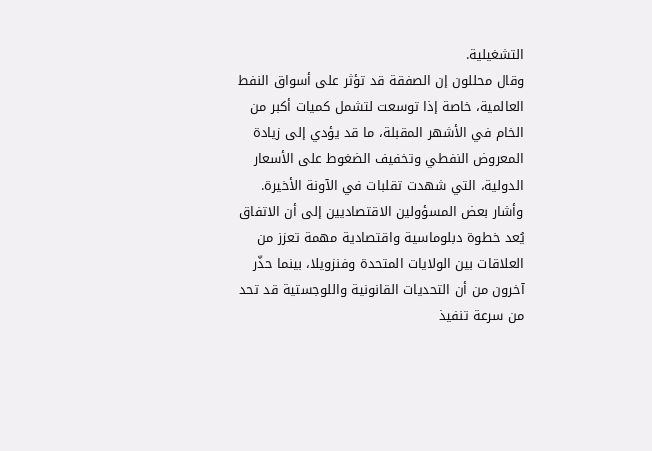التشغيلية.
وقال محللون إن الصفقة قد تؤثر على أسواق النفط العالمية، خاصة إذا توسعت لتشمل كميات أكبر من الخام في الأشهر المقبلة، ما قد يؤدي إلى زيادة المعروض النفطي وتخفيف الضغوط على الأسعار الدولية، التي شهدت تقلبات في الآونة الأخيرة.
وأشار بعض المسؤولين الاقتصاديين إلى أن الاتفاق يُعد خطوة دبلوماسية واقتصادية مهمة تعزز من العلاقات بين الولايات المتحدة وفنزويلا، بينما حذّر آخرون من أن التحديات القانونية واللوجستية قد تحد من سرعة تنفيذ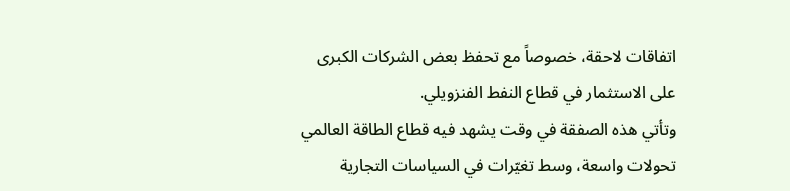اتفاقات لاحقة، خصوصاً مع تحفظ بعض الشركات الكبرى على الاستثمار في قطاع النفط الفنزويلي.
وتأتي هذه الصفقة في وقت يشهد فيه قطاع الطاقة العالمي تحولات واسعة، وسط تغيّرات في السياسات التجارية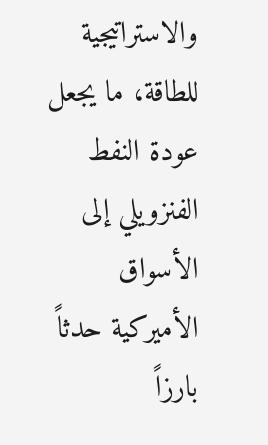والاستراتيجية للطاقة، ما يجعل عودة النفط الفنزويلي إلى الأسواق الأميركية حدثاً بارزاً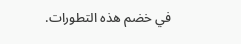في خضم هذه التطورات.